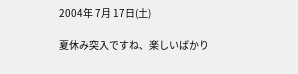2004年 7月 17日(土)

夏休み突入ですね、楽しいばかり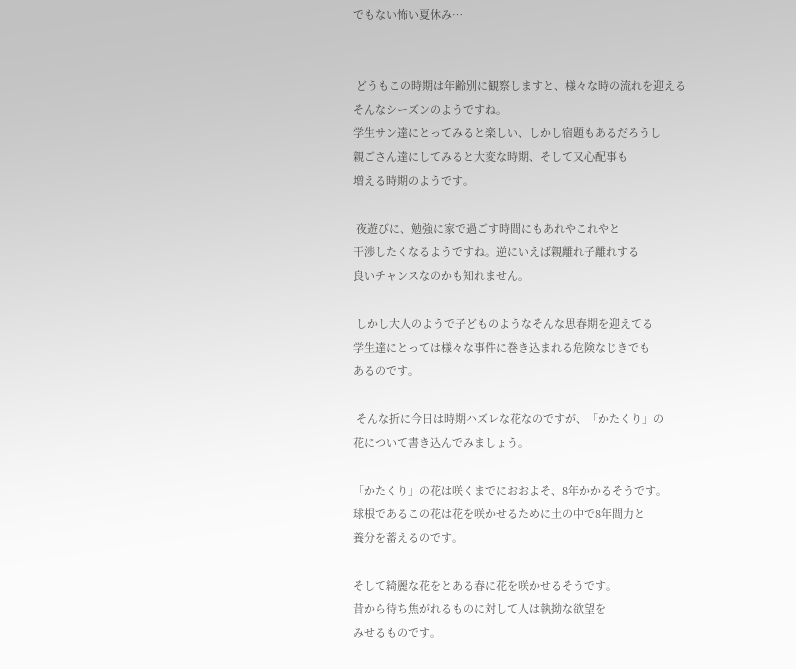でもない怖い夏休み…


 どうもこの時期は年齢別に観察しますと、様々な時の流れを迎える
そんなシーズンのようですね。
学生サン達にとってみると楽しい、しかし宿題もあるだろうし
親ごさん達にしてみると大変な時期、そして又心配事も
増える時期のようです。

 夜遊びに、勉強に家で過ごす時間にもあれやこれやと
干渉したくなるようですね。逆にいえば親離れ子離れする
良いチャンスなのかも知れません。

 しかし大人のようで子どものようなそんな思春期を迎えてる
学生達にとっては様々な事件に巻き込まれる危険なじきでも
あるのです。

 そんな折に今日は時期ハズレな花なのですが、「かたくり」の
花について書き込んでみましょう。

「かたくり」の花は咲くまでにおおよそ、8年かかるそうです。
球根であるこの花は花を咲かせるために土の中で8年間力と
養分を蓄えるのです。

そして綺麗な花をとある春に花を咲かせるそうです。
昔から待ち焦がれるものに対して人は執拗な欲望を
みせるものです。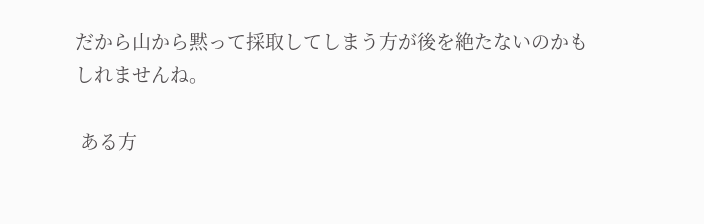だから山から黙って採取してしまう方が後を絶たないのかも
しれませんね。

 ある方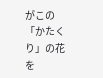がこの「かたくり」の花を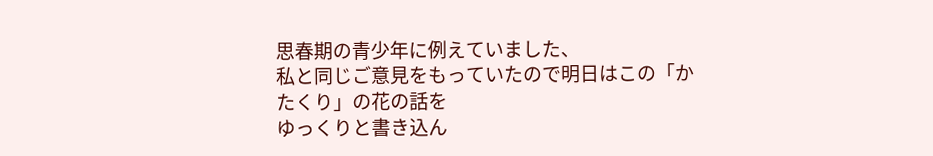思春期の青少年に例えていました、
私と同じご意見をもっていたので明日はこの「かたくり」の花の話を
ゆっくりと書き込ん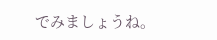でみましょうね。